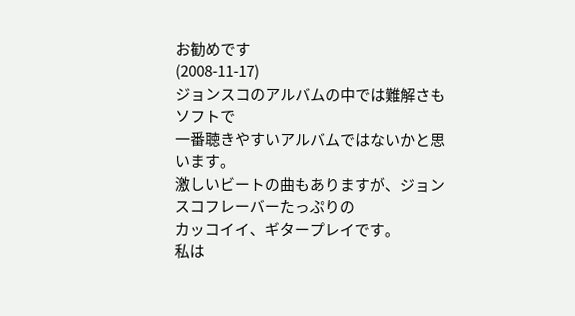お勧めです
(2008-11-17)
ジョンスコのアルバムの中では難解さもソフトで
一番聴きやすいアルバムではないかと思います。
激しいビートの曲もありますが、ジョンスコフレーバーたっぷりの
カッコイイ、ギタープレイです。
私は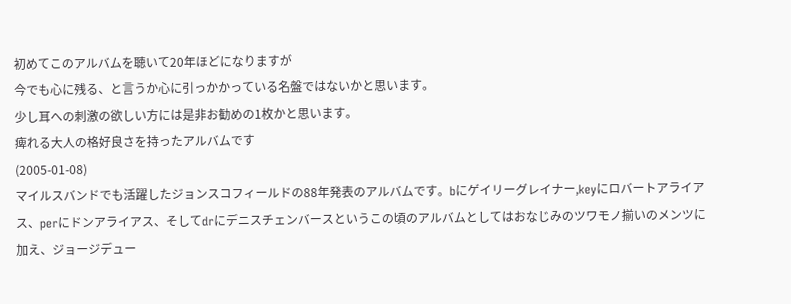初めてこのアルバムを聴いて20年ほどになりますが
今でも心に残る、と言うか心に引っかかっている名盤ではないかと思います。
少し耳への刺激の欲しい方には是非お勧めの1枚かと思います。
痺れる大人の格好良さを持ったアルバムです
(2005-01-08)
マイルスバンドでも活躍したジョンスコフィールドの88年発表のアルバムです。bにゲイリーグレイナー,keyにロバートアライアス、perにドンアライアス、そしてdrにデニスチェンバースというこの頃のアルバムとしてはおなじみのツワモノ揃いのメンツに加え、ジョージデュー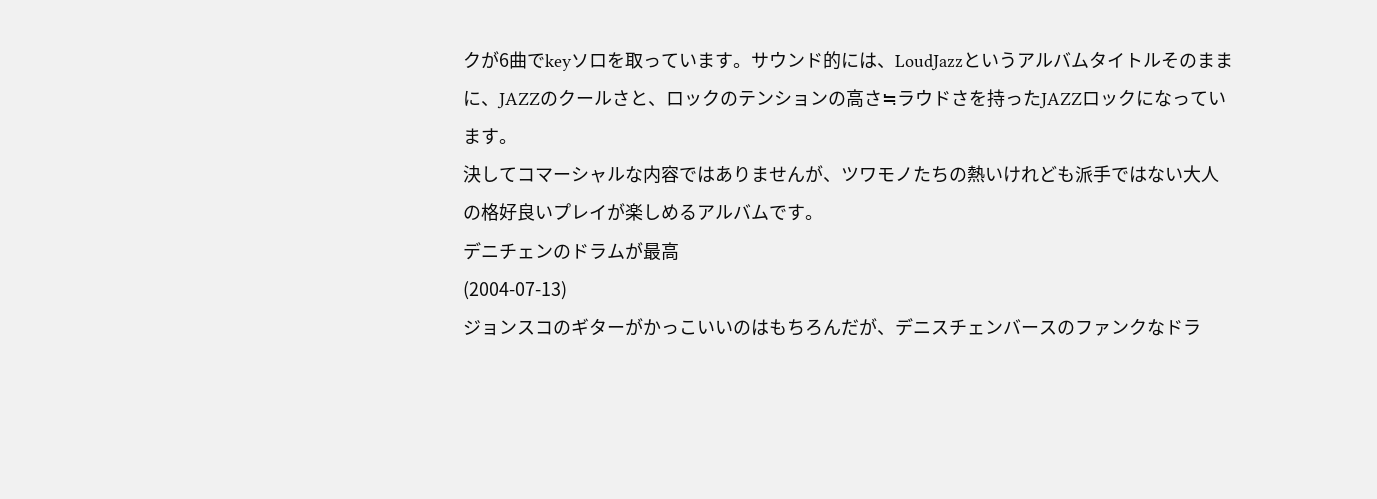クが6曲でkeyソロを取っています。サウンド的には、LoudJazzというアルバムタイトルそのままに、JAZZのクールさと、ロックのテンションの高さ≒ラウドさを持ったJAZZロックになっています。
決してコマーシャルな内容ではありませんが、ツワモノたちの熱いけれども派手ではない大人の格好良いプレイが楽しめるアルバムです。
デニチェンのドラムが最高
(2004-07-13)
ジョンスコのギターがかっこいいのはもちろんだが、デニスチェンバースのファンクなドラ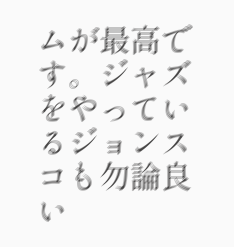ムが最高です。ジャズをやっているジョンスコも勿論良い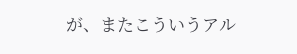が、またこういうアル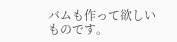バムも作って欲しいものです。